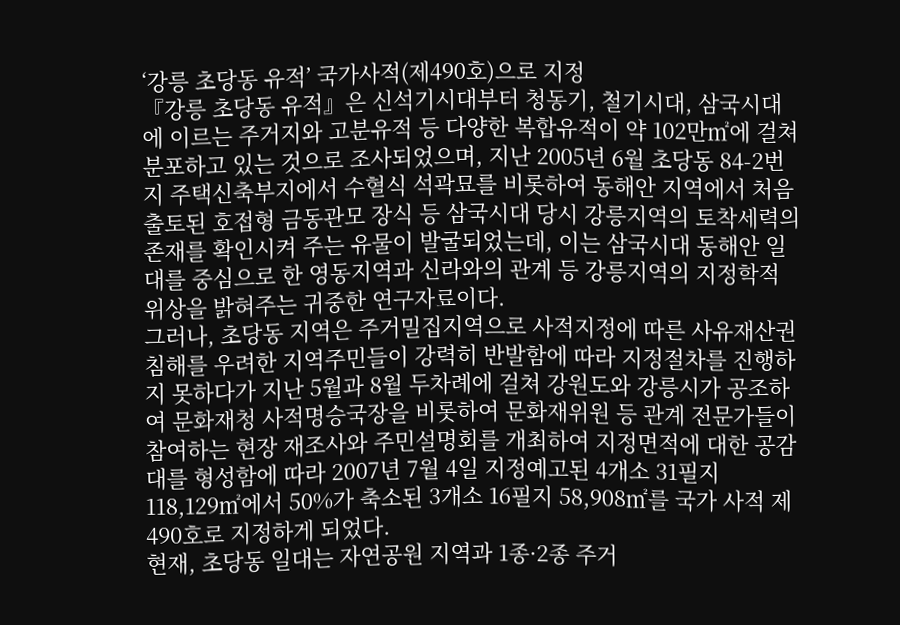‘강릉 초당동 유적’ 국가사적(제490호)으로 지정
『강릉 초당동 유적』은 신석기시대부터 청동기, 철기시대, 삼국시대에 이르는 주거지와 고분유적 등 다양한 복합유적이 약 102만㎡에 걸쳐 분포하고 있는 것으로 조사되었으며, 지난 2005년 6월 초당동 84-2번지 주택신축부지에서 수혈식 석곽묘를 비롯하여 동해안 지역에서 처음 출토된 호접형 금동관모 장식 등 삼국시대 당시 강릉지역의 토착세력의 존재를 확인시켜 주는 유물이 발굴되었는데, 이는 삼국시대 동해안 일대를 중심으로 한 영동지역과 신라와의 관계 등 강릉지역의 지정학적 위상을 밝혀주는 귀중한 연구자료이다.
그러나, 초당동 지역은 주거밀집지역으로 사적지정에 따른 사유재산권 침해를 우려한 지역주민들이 강력히 반발함에 따라 지정절차를 진행하지 못하다가 지난 5월과 8월 두차례에 걸쳐 강원도와 강릉시가 공조하여 문화재청 사적명승국장을 비롯하여 문화재위원 등 관계 전문가들이 참여하는 현장 재조사와 주민설명회를 개최하여 지정면적에 대한 공감대를 형성함에 따라 2007년 7월 4일 지정예고된 4개소 31필지 118,129㎡에서 50%가 축소된 3개소 16필지 58,908㎡를 국가 사적 제490호로 지정하게 되었다.
현재, 초당동 일대는 자연공원 지역과 1종·2종 주거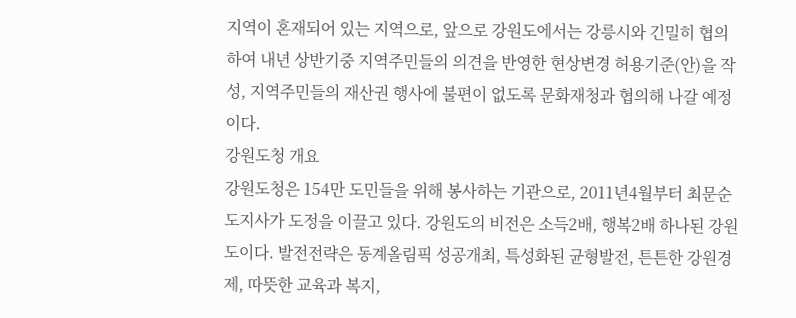지역이 혼재되어 있는 지역으로, 앞으로 강원도에서는 강릉시와 긴밀히 협의하여 내년 상반기중 지역주민들의 의견을 반영한 현상변경 허용기준(안)을 작성, 지역주민들의 재산권 행사에 불편이 없도록 문화재청과 협의해 나갈 예정이다.
강원도청 개요
강원도청은 154만 도민들을 위해 봉사하는 기관으로, 2011년4월부터 최문순 도지사가 도정을 이끌고 있다. 강원도의 비전은 소득2배, 행복2배 하나된 강원도이다. 발전전략은 동계올림픽 성공개최, 특성화된 균형발전, 튼튼한 강원경제, 따뜻한 교육과 복지,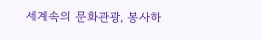세계속의 문화관광, 봉사하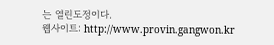는 열린도정이다.
웹사이트: http://www.provin.gangwon.kr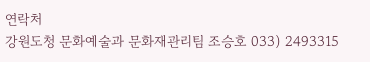연락처
강원도청 문화예술과 문화재관리팀 조승호 033) 2493315